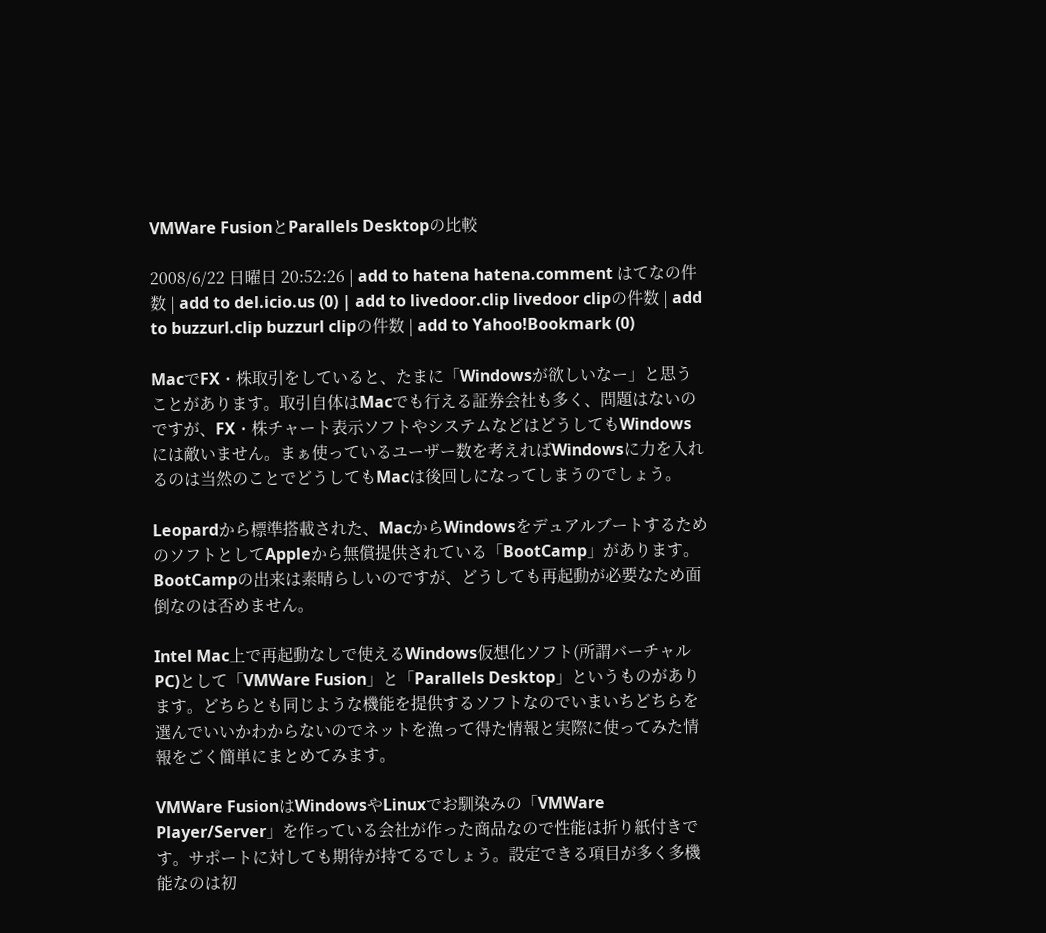VMWare FusionとParallels Desktopの比較

2008/6/22 日曜日 20:52:26 | add to hatena hatena.comment はてなの件数 | add to del.icio.us (0) | add to livedoor.clip livedoor clipの件数 | add to buzzurl.clip buzzurl clipの件数 | add to Yahoo!Bookmark (0)

MacでFX・株取引をしていると、たまに「Windowsが欲しいなー」と思うことがあります。取引自体はMacでも行える証券会社も多く、問題はないのですが、FX・株チャート表示ソフトやシステムなどはどうしてもWindowsには敵いません。まぁ使っているユーザー数を考えればWindowsに力を入れるのは当然のことでどうしてもMacは後回しになってしまうのでしょう。

Leopardから標準搭載された、MacからWindowsをデュアルブートするためのソフトとしてAppleから無償提供されている「BootCamp」があります。BootCampの出来は素晴らしいのですが、どうしても再起動が必要なため面倒なのは否めません。

Intel Mac上で再起動なしで使えるWindows仮想化ソフト(所謂バーチャルPC)として「VMWare Fusion」と「Parallels Desktop」というものがあります。どちらとも同じような機能を提供するソフトなのでいまいちどちらを選んでいいかわからないのでネットを漁って得た情報と実際に使ってみた情報をごく簡単にまとめてみます。

VMWare FusionはWindowsやLinuxでお馴染みの「VMWare Player/Server」を作っている会社が作った商品なので性能は折り紙付きです。サポートに対しても期待が持てるでしょう。設定できる項目が多く多機能なのは初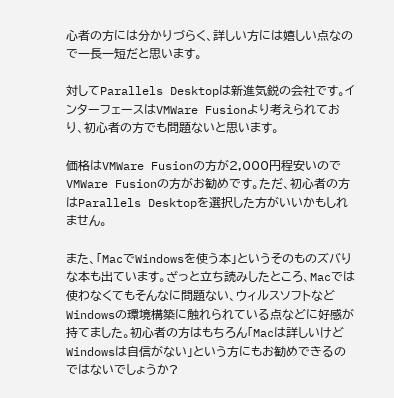心者の方には分かりづらく、詳しい方には嬉しい点なので一長一短だと思います。

対してParallels Desktopは新進気鋭の会社です。インターフェースはVMWare Fusionより考えられており、初心者の方でも問題ないと思います。

価格はVMWare Fusionの方が2,000円程安いのでVMWare Fusionの方がお勧めです。ただ、初心者の方はParallels Desktopを選択した方がいいかもしれません。

また、「MacでWindowsを使う本」というそのものズバりな本も出ています。ざっと立ち読みしたところ、Macでは使わなくてもそんなに問題ない、ウィルスソフトなどWindowsの環境構築に触れられている点などに好感が持てました。初心者の方はもちろん「Macは詳しいけどWindowsは自信がない」という方にもお勧めできるのではないでしょうか?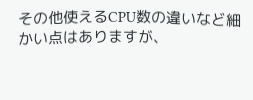その他使えるCPU数の違いなど細かい点はありますが、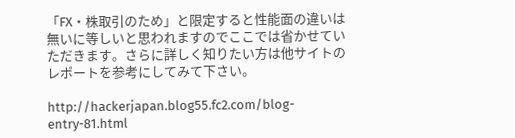「FX・株取引のため」と限定すると性能面の違いは無いに等しいと思われますのでここでは省かせていただきます。さらに詳しく知りたい方は他サイトのレポートを参考にしてみて下さい。

http://hackerjapan.blog55.fc2.com/blog-entry-81.html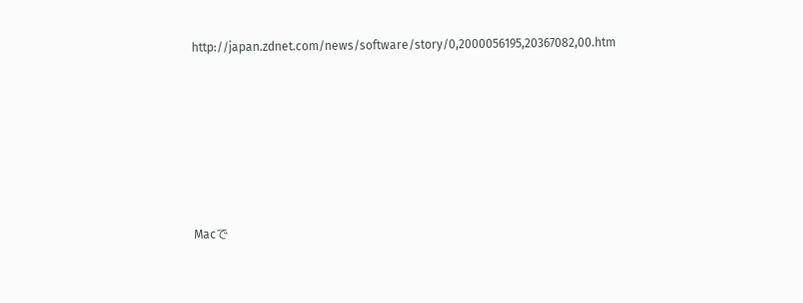http://japan.zdnet.com/news/software/story/0,2000056195,20367082,00.htm






Macで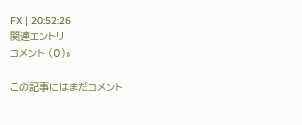FX | 20:52:26
関連エントリ
コメント (0)»

この記事にはまだコメント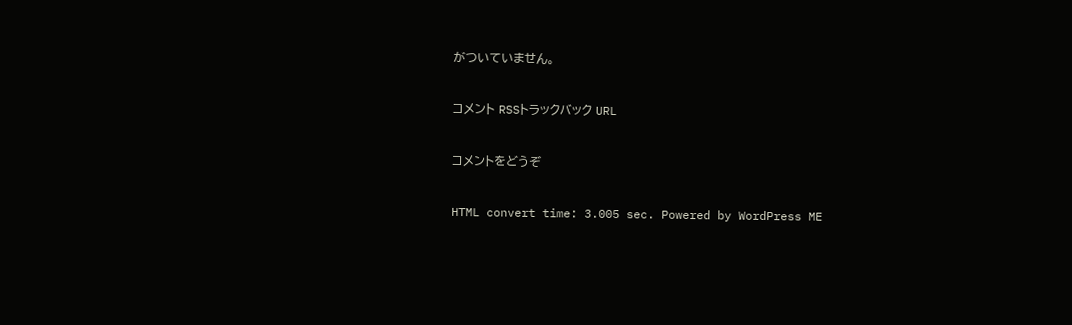がついていません。

コメント RSSトラックバック URL

コメントをどうぞ

HTML convert time: 3.005 sec. Powered by WordPress ME